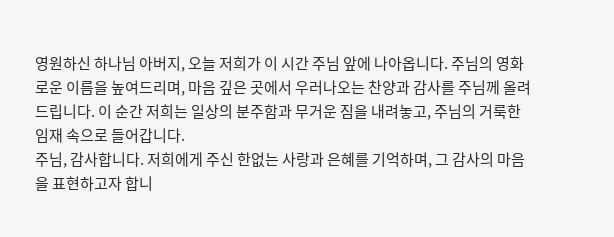영원하신 하나님 아버지, 오늘 저희가 이 시간 주님 앞에 나아옵니다. 주님의 영화로운 이름을 높여드리며, 마음 깊은 곳에서 우러나오는 찬양과 감사를 주님께 올려드립니다. 이 순간 저희는 일상의 분주함과 무거운 짐을 내려놓고, 주님의 거룩한 임재 속으로 들어갑니다.
주님, 감사합니다. 저희에게 주신 한없는 사랑과 은혜를 기억하며, 그 감사의 마음을 표현하고자 합니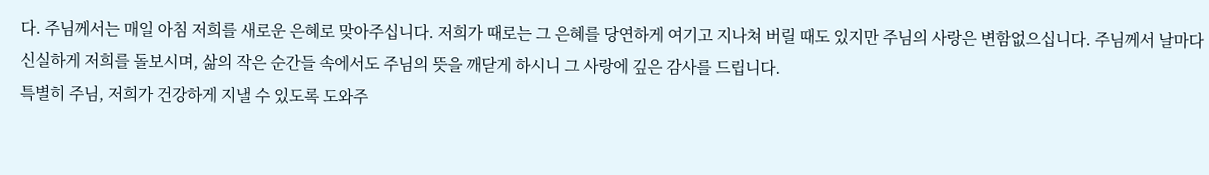다. 주님께서는 매일 아침 저희를 새로운 은혜로 맞아주십니다. 저희가 때로는 그 은혜를 당연하게 여기고 지나쳐 버릴 때도 있지만 주님의 사랑은 변함없으십니다. 주님께서 날마다 신실하게 저희를 돌보시며, 삶의 작은 순간들 속에서도 주님의 뜻을 깨닫게 하시니 그 사랑에 깊은 감사를 드립니다.
특별히 주님, 저희가 건강하게 지낼 수 있도록 도와주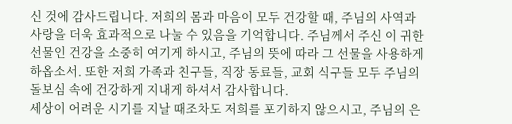신 것에 감사드립니다. 저희의 몸과 마음이 모두 건강할 때, 주님의 사역과 사랑을 더욱 효과적으로 나눌 수 있음을 기억합니다. 주님께서 주신 이 귀한 선물인 건강을 소중히 여기게 하시고, 주님의 뜻에 따라 그 선물을 사용하게 하옵소서. 또한 저희 가족과 친구들, 직장 동료들, 교회 식구들 모두 주님의 돌보심 속에 건강하게 지내게 하셔서 감사합니다.
세상이 어려운 시기를 지날 때조차도 저희를 포기하지 않으시고, 주님의 은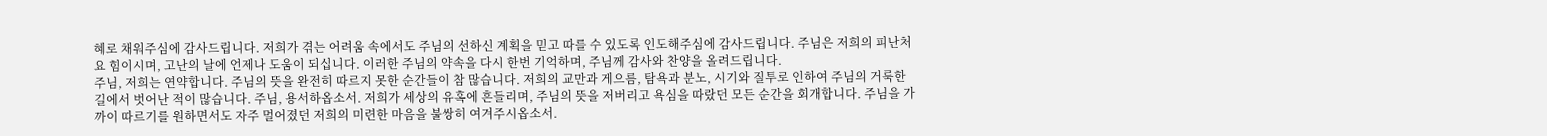혜로 채워주심에 감사드립니다. 저희가 겪는 어려움 속에서도 주님의 선하신 계획을 믿고 따를 수 있도록 인도해주심에 감사드립니다. 주님은 저희의 피난처요 힘이시며, 고난의 날에 언제나 도움이 되십니다. 이러한 주님의 약속을 다시 한번 기억하며, 주님께 감사와 찬양을 올려드립니다.
주님, 저희는 연약합니다. 주님의 뜻을 완전히 따르지 못한 순간들이 참 많습니다. 저희의 교만과 게으름, 탐욕과 분노, 시기와 질투로 인하여 주님의 거룩한 길에서 벗어난 적이 많습니다. 주님, 용서하옵소서. 저희가 세상의 유혹에 흔들리며, 주님의 뜻을 저버리고 욕심을 따랐던 모든 순간을 회개합니다. 주님을 가까이 따르기를 원하면서도 자주 멀어졌던 저희의 미련한 마음을 불쌍히 여겨주시옵소서.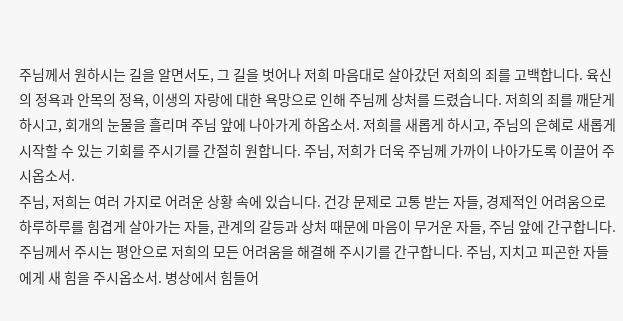주님께서 원하시는 길을 알면서도, 그 길을 벗어나 저희 마음대로 살아갔던 저희의 죄를 고백합니다. 육신의 정욕과 안목의 정욕, 이생의 자랑에 대한 욕망으로 인해 주님께 상처를 드렸습니다. 저희의 죄를 깨닫게 하시고, 회개의 눈물을 흘리며 주님 앞에 나아가게 하옵소서. 저희를 새롭게 하시고, 주님의 은혜로 새롭게 시작할 수 있는 기회를 주시기를 간절히 원합니다. 주님, 저희가 더욱 주님께 가까이 나아가도록 이끌어 주시옵소서.
주님, 저희는 여러 가지로 어려운 상황 속에 있습니다. 건강 문제로 고통 받는 자들, 경제적인 어려움으로 하루하루를 힘겹게 살아가는 자들, 관계의 갈등과 상처 때문에 마음이 무거운 자들, 주님 앞에 간구합니다. 주님께서 주시는 평안으로 저희의 모든 어려움을 해결해 주시기를 간구합니다. 주님, 지치고 피곤한 자들에게 새 힘을 주시옵소서. 병상에서 힘들어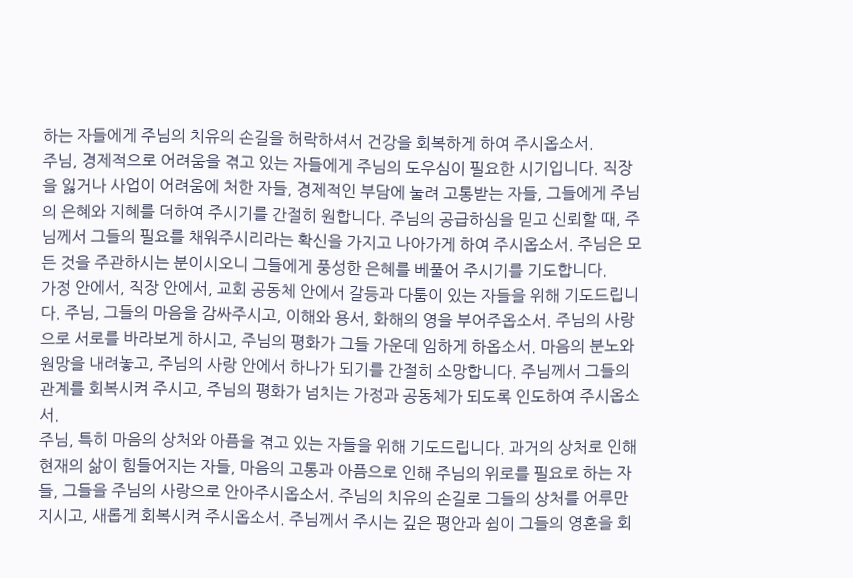하는 자들에게 주님의 치유의 손길을 허락하셔서 건강을 회복하게 하여 주시옵소서.
주님, 경제적으로 어려움을 겪고 있는 자들에게 주님의 도우심이 필요한 시기입니다. 직장을 잃거나 사업이 어려움에 처한 자들, 경제적인 부담에 눌려 고통받는 자들, 그들에게 주님의 은혜와 지혜를 더하여 주시기를 간절히 원합니다. 주님의 공급하심을 믿고 신뢰할 때, 주님께서 그들의 필요를 채워주시리라는 확신을 가지고 나아가게 하여 주시옵소서. 주님은 모든 것을 주관하시는 분이시오니 그들에게 풍성한 은혜를 베풀어 주시기를 기도합니다.
가정 안에서, 직장 안에서, 교회 공동체 안에서 갈등과 다툼이 있는 자들을 위해 기도드립니다. 주님, 그들의 마음을 감싸주시고, 이해와 용서, 화해의 영을 부어주옵소서. 주님의 사랑으로 서로를 바라보게 하시고, 주님의 평화가 그들 가운데 임하게 하옵소서. 마음의 분노와 원망을 내려놓고, 주님의 사랑 안에서 하나가 되기를 간절히 소망합니다. 주님께서 그들의 관계를 회복시켜 주시고, 주님의 평화가 넘치는 가정과 공동체가 되도록 인도하여 주시옵소서.
주님, 특히 마음의 상처와 아픔을 겪고 있는 자들을 위해 기도드립니다. 과거의 상처로 인해 현재의 삶이 힘들어지는 자들, 마음의 고통과 아픔으로 인해 주님의 위로를 필요로 하는 자들, 그들을 주님의 사랑으로 안아주시옵소서. 주님의 치유의 손길로 그들의 상처를 어루만지시고, 새롭게 회복시켜 주시옵소서. 주님께서 주시는 깊은 평안과 쉼이 그들의 영혼을 회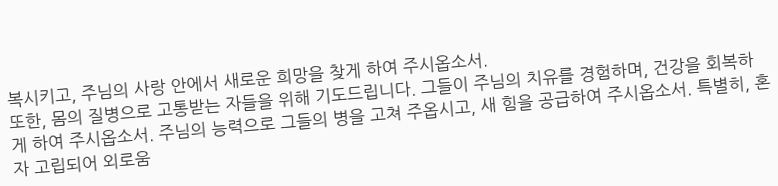복시키고, 주님의 사랑 안에서 새로운 희망을 찾게 하여 주시옵소서.
또한, 몸의 질병으로 고통받는 자들을 위해 기도드립니다. 그들이 주님의 치유를 경험하며, 건강을 회복하게 하여 주시옵소서. 주님의 능력으로 그들의 병을 고쳐 주옵시고, 새 힘을 공급하여 주시옵소서. 특별히, 혼자 고립되어 외로움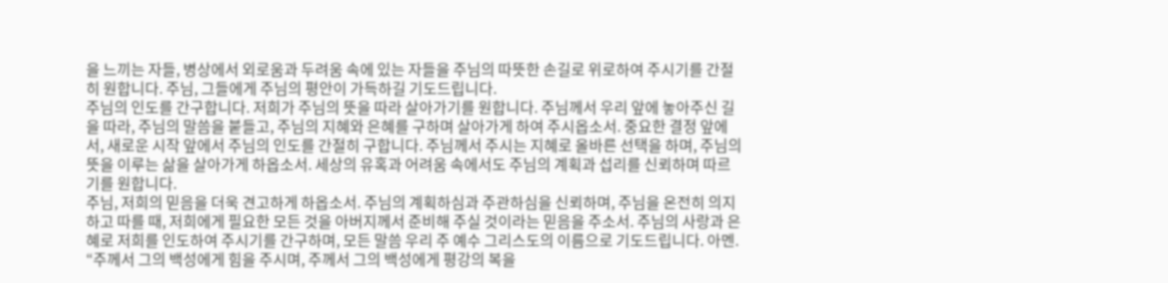을 느끼는 자들, 병상에서 외로움과 두려움 속에 있는 자들을 주님의 따뜻한 손길로 위로하여 주시기를 간절히 원합니다. 주님, 그들에게 주님의 평안이 가득하길 기도드립니다.
주님의 인도를 간구합니다. 저희가 주님의 뜻을 따라 살아가기를 원합니다. 주님께서 우리 앞에 놓아주신 길을 따라, 주님의 말씀을 붙들고, 주님의 지혜와 은혜를 구하며 살아가게 하여 주시옵소서. 중요한 결정 앞에서, 새로운 시작 앞에서 주님의 인도를 간절히 구합니다. 주님께서 주시는 지혜로 올바른 선택을 하며, 주님의 뜻을 이루는 삶을 살아가게 하옵소서. 세상의 유혹과 어려움 속에서도 주님의 계획과 섭리를 신뢰하며 따르기를 원합니다.
주님, 저희의 믿음을 더욱 견고하게 하옵소서. 주님의 계획하심과 주관하심을 신뢰하며, 주님을 온전히 의지하고 따를 때, 저희에게 필요한 모든 것을 아버지께서 준비해 주실 것이라는 믿음을 주소서. 주님의 사랑과 은혜로 저희를 인도하여 주시기를 간구하며, 모든 말씀 우리 주 예수 그리스도의 이름으로 기도드립니다. 아멘.
“주께서 그의 백성에게 힘을 주시며, 주께서 그의 백성에게 평강의 복을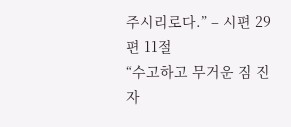주시리로다.” – 시편 29편 11절
“수고하고 무거운 짐 진 자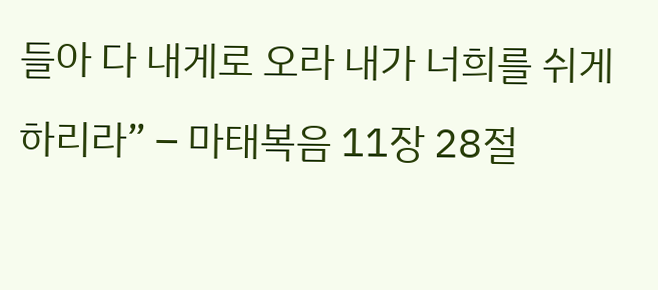들아 다 내게로 오라 내가 너희를 쉬게 하리라” – 마태복음 11장 28절